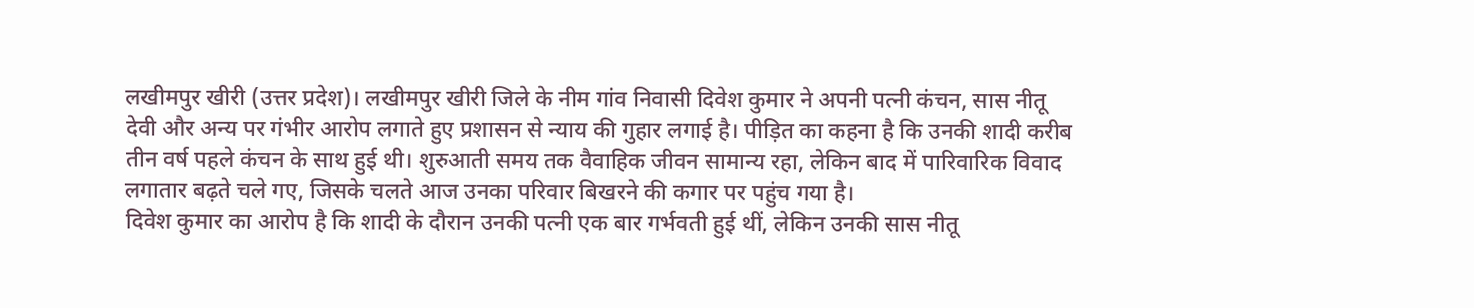लखीमपुर खीरी (उत्तर प्रदेश)। लखीमपुर खीरी जिले के नीम गांव निवासी दिवेश कुमार ने अपनी पत्नी कंचन, सास नीतू देवी और अन्य पर गंभीर आरोप लगाते हुए प्रशासन से न्याय की गुहार लगाई है। पीड़ित का कहना है कि उनकी शादी करीब तीन वर्ष पहले कंचन के साथ हुई थी। शुरुआती समय तक वैवाहिक जीवन सामान्य रहा, लेकिन बाद में पारिवारिक विवाद लगातार बढ़ते चले गए, जिसके चलते आज उनका परिवार बिखरने की कगार पर पहुंच गया है।
दिवेश कुमार का आरोप है कि शादी के दौरान उनकी पत्नी एक बार गर्भवती हुई थीं, लेकिन उनकी सास नीतू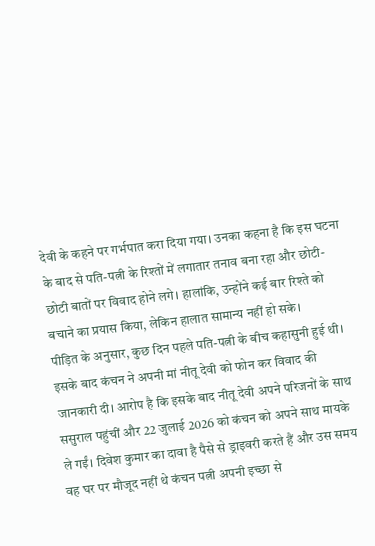देवी के कहने पर गर्भपात करा दिया गया। उनका कहना है कि इस घटना के बाद से पति-पत्नी के रिश्तों में लगातार तनाव बना रहा और छोटी-छोटी बातों पर विवाद होने लगे। हालांकि, उन्होंने कई बार रिश्ते को बचाने का प्रयास किया, लेकिन हालात सामान्य नहीं हो सके।
पीड़ित के अनुसार, कुछ दिन पहले पति-पत्नी के बीच कहासुनी हुई थी। इसके बाद कंचन ने अपनी मां नीतू देवी को फोन कर विवाद की जानकारी दी। आरोप है कि इसके बाद नीतू देवी अपने परिजनों के साथ ससुराल पहुंचीं और 22 जुलाई 2026 को कंचन को अपने साथ मायके ले गईं। दिवेश कुमार का दावा है पैसे से ड्राइवरी करते हैं और उस समय वह घर पर मौजूद नहीं थे कंचन पत्नी अपनी इच्छा से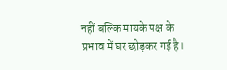नहीं बल्कि मायके पक्ष के प्रभाव में घर छोड़कर गई है।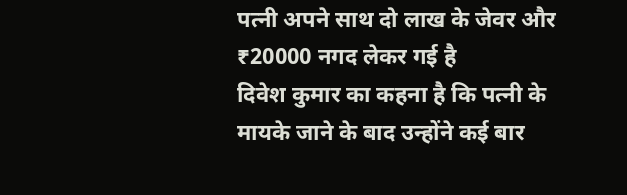पत्नी अपने साथ दो लाख के जेवर और ₹20000 नगद लेकर गई है
दिवेश कुमार का कहना है कि पत्नी के मायके जाने के बाद उन्होंने कई बार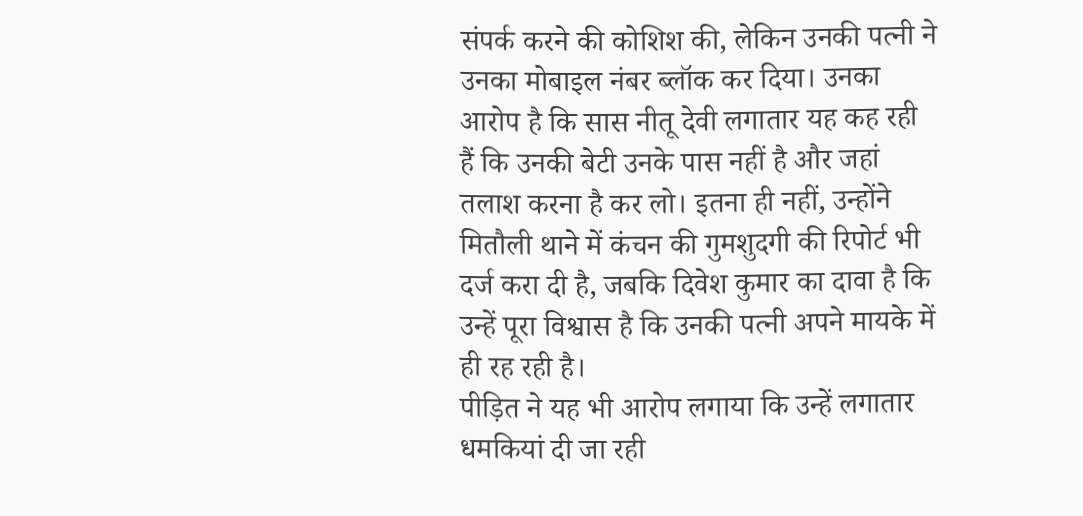संपर्क करने की कोशिश की, लेकिन उनकी पत्नी ने उनका मोबाइल नंबर ब्लॉक कर दिया। उनका आरोप है कि सास नीतू देवी लगातार यह कह रही हैं कि उनकी बेटी उनके पास नहीं है और जहां तलाश करना है कर लो। इतना ही नहीं, उन्होंने मितौली थाने में कंचन की गुमशुदगी की रिपोर्ट भी दर्ज करा दी है, जबकि दिवेश कुमार का दावा है कि उन्हें पूरा विश्वास है कि उनकी पत्नी अपने मायके में ही रह रही है।
पीड़ित ने यह भी आरोप लगाया कि उन्हें लगातार धमकियां दी जा रही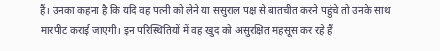हैं। उनका कहना है कि यदि वह पत्नी को लेने या ससुराल पक्ष से बातचीत करने पहुंचे तो उनके साथ मारपीट कराई जाएगी। इन परिस्थितियों में वह खुद को असुरक्षित महसूस कर रहे हैं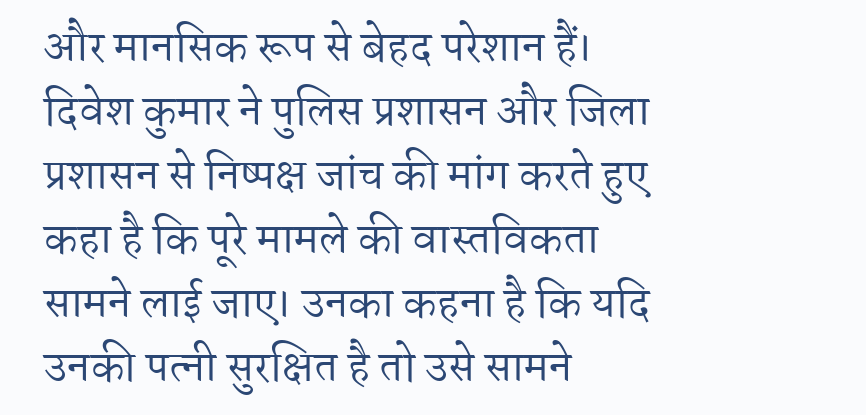और मानसिक रूप से बेहद परेशान हैं।
दिवेश कुमार ने पुलिस प्रशासन और जिला प्रशासन से निष्पक्ष जांच की मांग करते हुए कहा है कि पूरे मामले की वास्तविकता सामने लाई जाए। उनका कहना है कि यदि उनकी पत्नी सुरक्षित है तो उसे सामने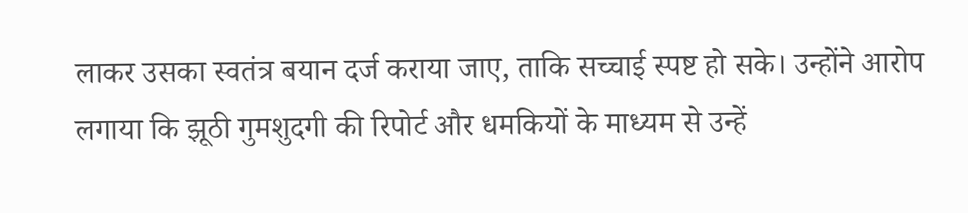लाकर उसका स्वतंत्र बयान दर्ज कराया जाए, ताकि सच्चाई स्पष्ट हो सके। उन्होंने आरोप लगाया कि झूठी गुमशुदगी की रिपोर्ट और धमकियों के माध्यम से उन्हें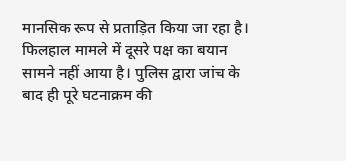मानसिक रूप से प्रताड़ित किया जा रहा है।
फिलहाल मामले में दूसरे पक्ष का बयान सामने नहीं आया है। पुलिस द्वारा जांच के बाद ही पूरे घटनाक्रम की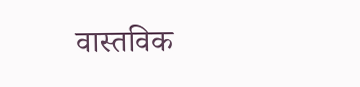वास्तविक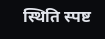स्थिति स्पष्ट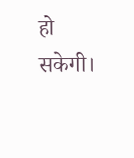हो सकेगी।